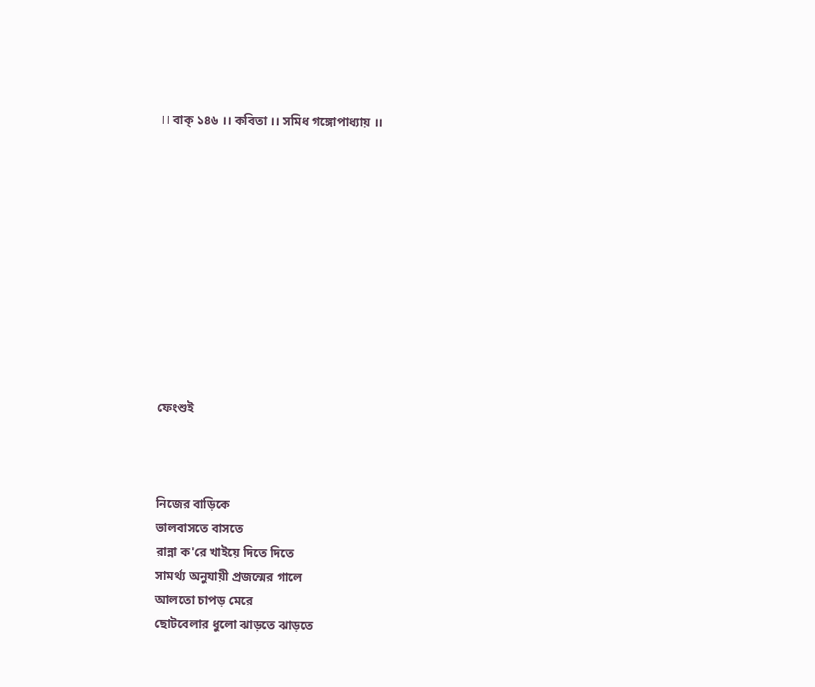।। বাক্ ১৪৬ ।। কবিতা ।। সমিধ গঙ্গোপাধ্যায় ।।











ফেংশুই



নিজের বাড়িকে
ভালবাসতে বাসতে
রান্না ক'রে খাইয়ে দিতে দিতে
সামর্থ্য অনুযায়ী প্রজন্মের গালে
আলতো চাপড় মেরে
ছোটবেলার ধুলো ঝাড়তে ঝাড়তে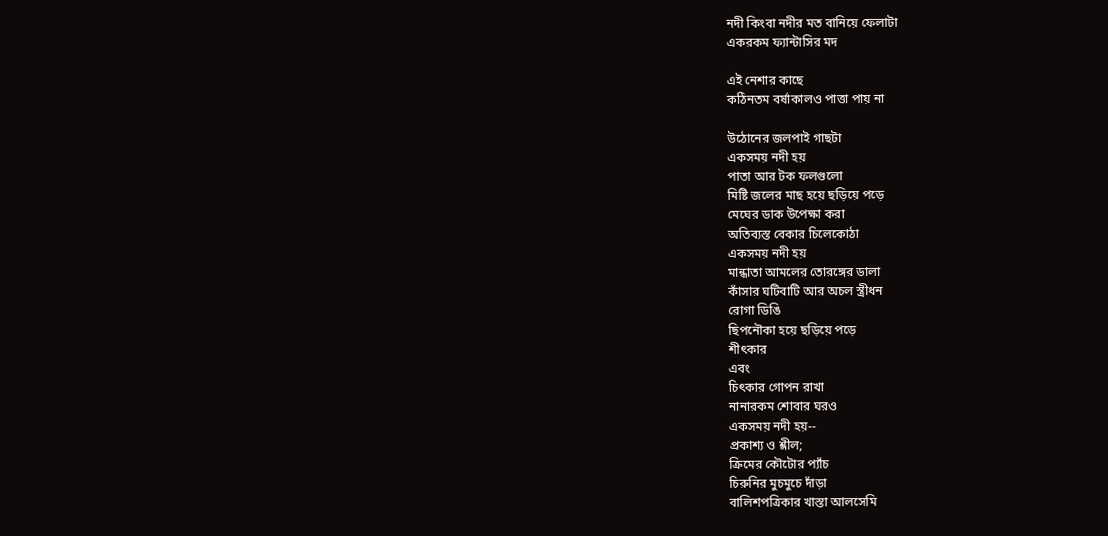নদী কিংবা নদীর মত বানিয়ে ফেলাটা
একরকম ফ্যান্টাসির মদ

এই নেশার কাছে
কঠিনতম বর্ষাকালও পাত্তা পায় না

উঠোনের জলপাই গাছটা
একসময় নদী হয়
পাতা আর টক ফলগুলো
মিষ্টি জলের মাছ হয়ে ছড়িয়ে পড়ে
মেঘের ডাক উপেক্ষা করা
অতিব্যস্ত বেকার চিলেকোঠা
একসময় নদী হয়
মান্ধাতা আমলের তোরঙ্গের ডালা
কাঁসার ঘটিবাটি আর অচল স্ত্রীধন
রোগা ডিঙি
ছিপনৌকা হয়ে ছড়িয়ে পড়ে
শীৎকার
এবং
চিৎকার গোপন রাখা
নানারকম শোবার ঘরও
একসময় নদী হয়--
প্রকাশ্য ও শ্লীল;
ক্রিমের কৌটোর প্যাঁচ
চিরুনির মুচমুচে দাঁড়া
বালিশপত্রিকার খাস্তা আলসেমি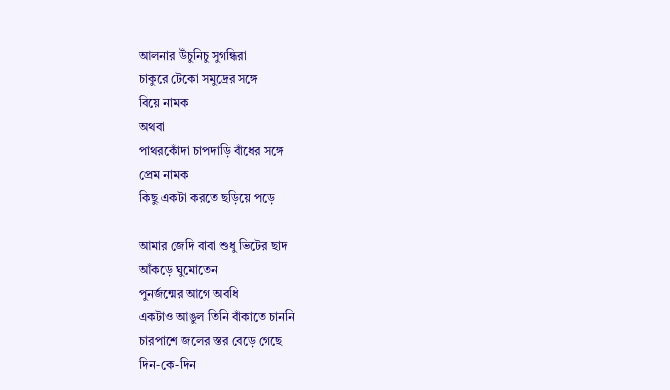আলনার উঁচুনিচু সুগন্ধিরা
চাকুরে টেকো সমুদ্রের সঙ্গে
বিয়ে নামক
অথবা
পাথরকোঁদা চাপদাড়ি বাঁধের সঙ্গে
প্রেম নামক
কিছু একটা করতে ছড়িয়ে পড়ে

আমার জেদি বাবা শুধু ভিটের ছাদ
আঁকড়ে ঘুমোতেন
পুনর্জন্মের আগে অবধি
একটাও আঙুল তিনি বাঁকাতে চাননি
চারপাশে জলের স্তর বেড়ে গেছে
দিন-কে-দিন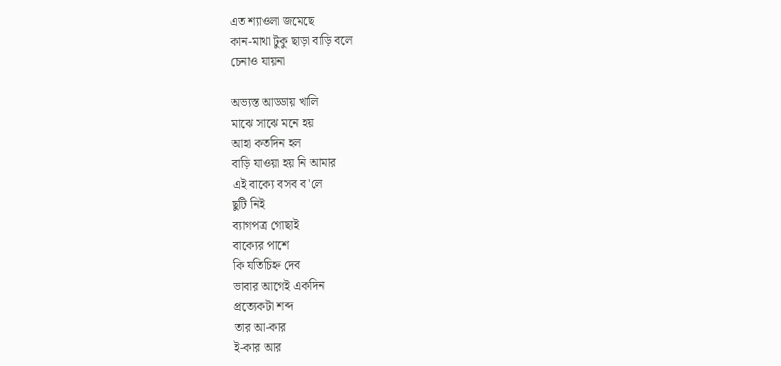এত শ্যাওলা জমেছে
কান-মাথা টুকু ছাড়া বাড়ি বলে
চেনাও যায়না

অভ্যস্ত আড্ডায় খালি
মাঝে সাঝে মনে হয়
আহা কতদিন হল
বাড়ি যাওয়া হয় নি আমার
এই বাক্যে বসব ব'লে
ছুটি নিই
ব্যাগপত্র গোছাই
বাক্যের পাশে
কি যতিচিহ্ন দেব
ভাবার আগেই একদিন
প্রত্যেকটা শব্দ
তার আ-কার
ই-কার আর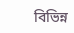বিভিন্ন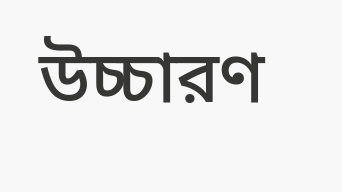উচ্চারণ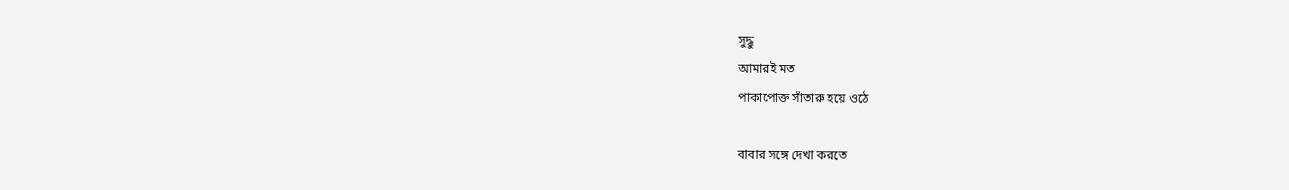সুদ্ধু
আমারই মত
পাকাপোক্ত সাঁতারু হয়ে ওঠে

বাবার সঙ্গে দেখা করতে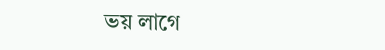ভয় লাগে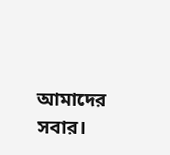আমাদের সবার।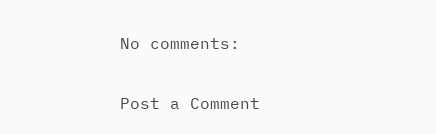No comments:

Post a Comment